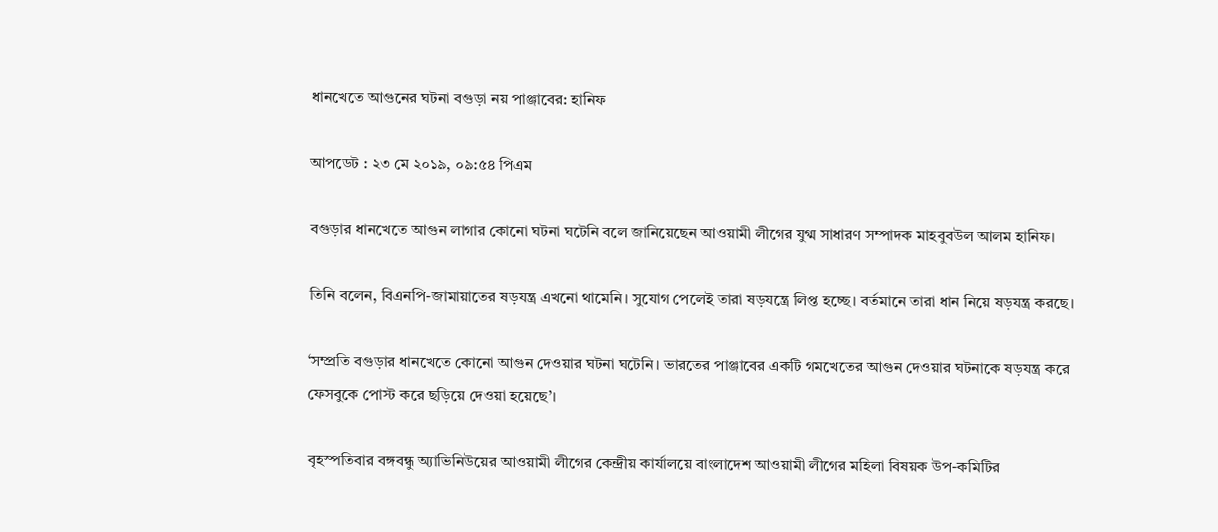ধানখেতে আগুনের ঘটনা বগুড়া নয় পাঞ্জাবের: হানিফ

আপডেট : ২৩ মে ২০১৯, ০৯:৫৪ পিএম

বগুড়ার ধানখেতে আগুন লাগার কোনো ঘটনা ঘটেনি বলে জানিয়েছেন আওয়ামী লীগের যুগ্ম সাধারণ সম্পাদক মাহবুবউল আলম হানিফ।

তিনি বলেন, বিএনপি-জামায়াতের ষড়যন্ত্র এখনো থামেনি। সুযোগ পেলেই তারা ষড়যন্ত্রে লিপ্ত হচ্ছে। বর্তমানে তারা ধান নিয়ে ষড়যন্ত্র করছে।

‘সম্প্রতি বগুড়ার ধানখেতে কোনো আগুন দেওয়ার ঘটনা ঘটেনি। ভারতের পাঞ্জাবের একটি গমখেতের আগুন দেওয়ার ঘটনাকে ষড়যন্ত্র করে ফেসবুকে পোস্ট করে ছড়িয়ে দেওয়া হয়েছে’।

বৃহস্পতিবার বঙ্গবন্ধু অ্যাভিনিউয়ের আওয়ামী লীগের কেন্দ্রীয় কার্যালয়ে বাংলাদেশ আওয়ামী লীগের মহিলা বিষয়ক উপ-কমিটির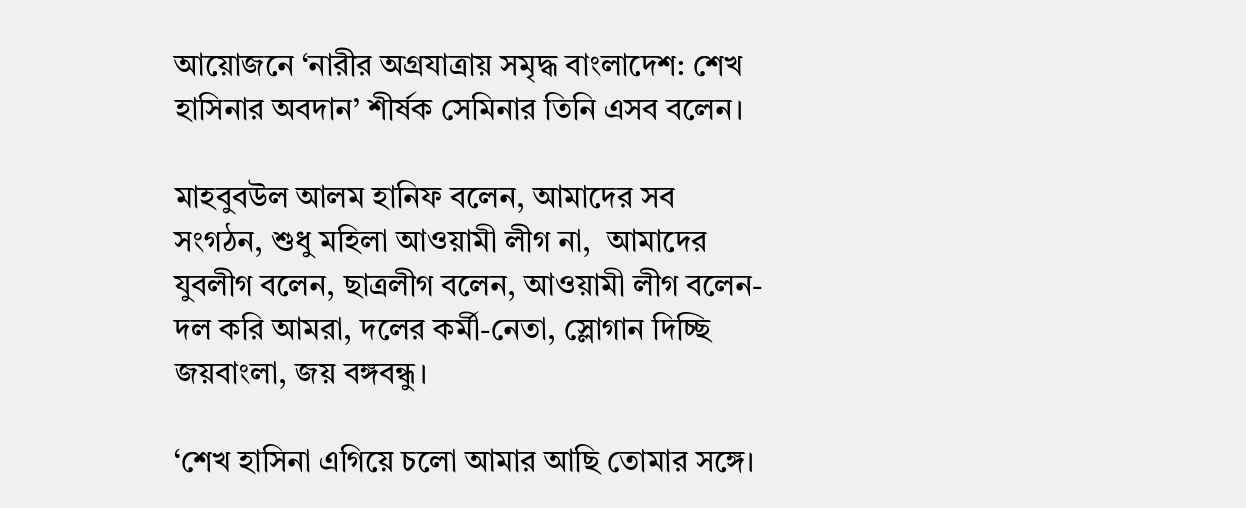আয়োজনে ‘নারীর অগ্রযাত্রায় সমৃদ্ধ বাংলাদেশ: শেখ হাসিনার অবদান’ শীর্ষক সেমিনার তিনি এসব বলেন।

মাহবুবউল আলম হানিফ বলেন, আমাদের সব সংগঠন, শুধু মহিলা আওয়ামী লীগ না,  আমাদের যুবলীগ বলেন, ছাত্রলীগ বলেন, আওয়ামী লীগ বলেন- দল করি আমরা, দলের কর্মী-নেতা, স্লোগান দিচ্ছি জয়বাংলা, জয় বঙ্গবন্ধু।

‘শেখ হাসিনা এগিয়ে চলো আমার আছি তোমার সঙ্গে।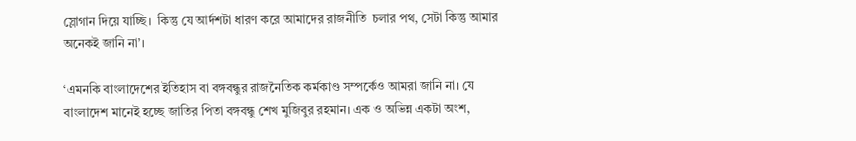স্লোগান দিয়ে যাচ্ছি।  কিন্তু যে আর্দশটা ধারণ করে আমাদের রাজনীতি  চলার পথ, সেটা কিন্তু আমার অনেকই জানি না’।

‘এমনকি বাংলাদেশের ইতিহাস বা বঙ্গবন্ধুর রাজনৈতিক কর্মকাণ্ড সম্পর্কেও আমরা জানি না। যে বাংলাদেশ মানেই হচ্ছে জাতির পিতা বঙ্গবন্ধু শেখ মুজিবুর রহমান। এক ও অভিন্ন একটা অংশ,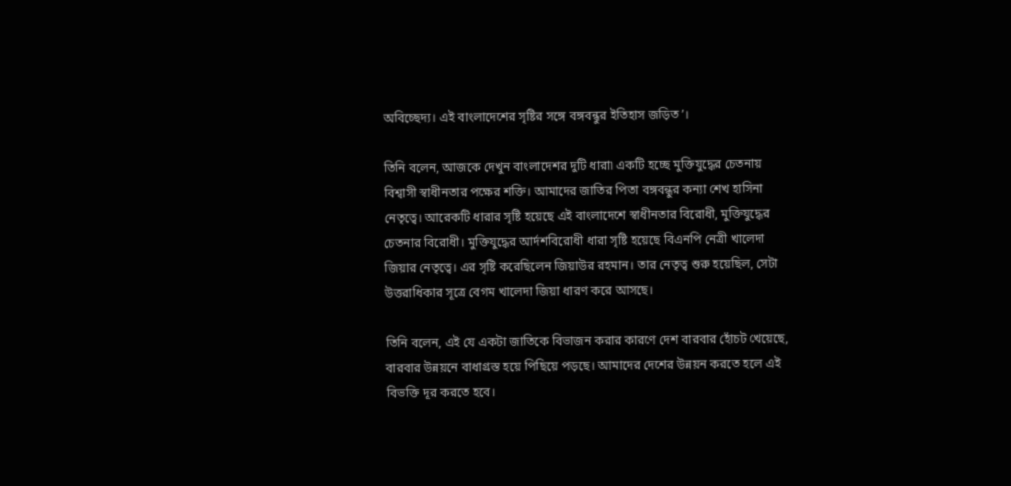অবিচ্ছেদ্য। এই বাংলাদেশের সৃষ্টির সঙ্গে বঙ্গবন্ধুর ইতিহাস জড়িত’।

তিনি বলেন, আজকে দেখুন বাংলাদেশর দুটি ধারা৷ একটি হচ্ছে মুক্তিযুদ্ধের চেতনায় বিশ্বাসী স্বাধীনতার পক্ষের শক্তি। আমাদের জাতির পিতা বঙ্গবন্ধুর কন্যা শেখ হাসিনা নেতৃত্বে। আরেকটি ধারার সৃষ্টি হয়েছে এই বাংলাদেশে স্বাধীনতার বিরোধী, মুক্তিযুদ্ধের চেতনার বিরোধী। মুক্তিযুদ্ধের আর্দশবিরোধী ধারা সৃষ্টি হয়েছে বিএনপি নেত্রী খালেদা জিয়ার নেতৃত্বে। এর সৃষ্টি করেছিলেন জিয়াউর রহমান। তার নেতৃত্ব শুরু হয়েছিল, সেটা উত্তরাধিকার সূত্রে বেগম খালেদা জিয়া ধারণ করে আসছে।

তিনি বলেন, এই যে একটা জাতিকে বিভাজন করার কারণে দেশ বারবার হোঁচট খেয়েছে, বারবার উন্নয়নে বাধাগ্রস্ত হয়ে পিছিয়ে পড়ছে। আমাদের দেশের উন্নয়ন করতে হলে এই বিভক্তি দূর করতে হবে।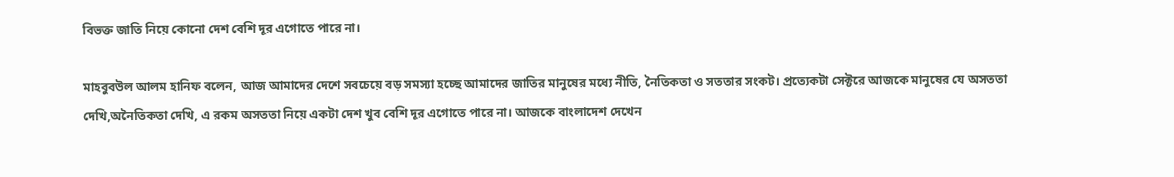বিভক্ত জাতি নিয়ে কোনো দেশ বেশি দূর এগোতে পারে না।

মাহবুবউল আলম হানিফ বলেন, আজ আমাদের দেশে সবচেয়ে বড় সমস্যা হচ্ছে আমাদের জাতির মানুষের মধ্যে নীতি, নৈতিকতা ও সততার সংকট। প্রত্যেকটা সেক্টরে আজকে মানুষের যে অসততা দেখি,অনৈতিকতা দেখি, এ রকম অসততা নিয়ে একটা দেশ খুব বেশি দূর এগোতে পারে না। আজকে বাংলাদেশ দেখেন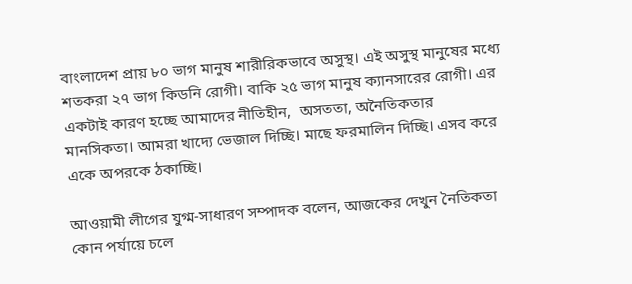বাংলাদেশ প্রায় ৮০ ভাগ মানুষ শারীরিকভাবে অসুস্থ। এই অসুস্থ মানুষের মধ্যে শতকরা ২৭ ভাগ কিডনি রোগী। বাকি ২৫ ভাগ মানুষ ক্যানসারের রোগী। এর একটাই কারণ হচ্ছে আমাদের নীতিহীন,  অসততা, অনৈতিকতার মানসিকতা। আমরা খাদ্যে ভেজাল দিচ্ছি। মাছে ফরমালিন দিচ্ছি। এসব করে একে অপরকে ঠকাচ্ছি।

আওয়ামী লীগের যুগ্ম-সাধারণ সম্পাদক বলেন, আজকের দেখুন নৈতিকতা কোন পর্যায়ে চলে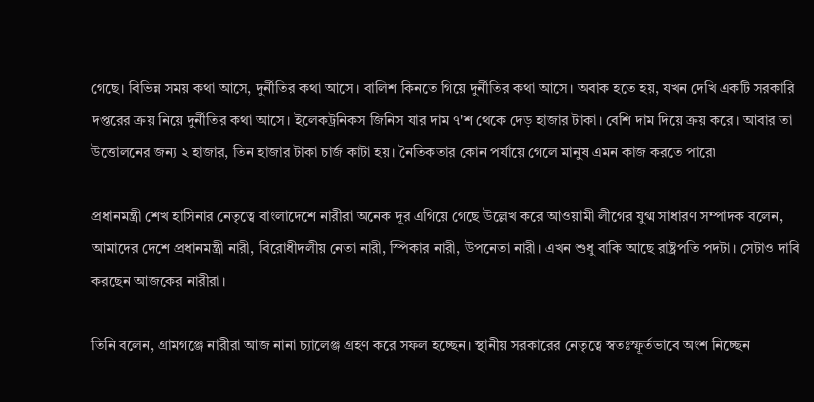গেছে। বিভিন্ন সময় কথা আসে, দুর্নীতির কথা আসে। বালিশ কিনতে গিয়ে দুর্নীতির কথা আসে। অবাক হতে হয়, যখন দেখি একটি সরকারি দপ্তরের ক্রয় নিয়ে দুর্নীতির কথা আসে। ইলেকট্রনিকস জিনিস যার দাম ৭'শ থেকে দেড় হাজার টাকা। বেশি দাম দিয়ে ক্রয় করে। আবার তা উত্তোলনের জন্য ২ হাজার, তিন হাজার টাকা চার্জ কাটা হয়। নৈতিকতার কোন পর্যায়ে গেলে মানুষ এমন কাজ করতে পারে৷

প্রধানমন্ত্রী শেখ হাসিনার নেতৃত্বে বাংলাদেশে নারীরা অনেক দূর এগিয়ে গেছে উল্লেখ করে আওয়ামী লীগের যুগ্ম সাধারণ সম্পাদক বলেন, আমাদের দেশে প্রধানমন্ত্রী নারী, বিরোধীদলীয় নেতা নারী, স্পিকার নারী, উপনেতা নারী। এখন শুধু বাকি আছে রাষ্ট্রপতি পদটা। সেটাও দাবি করছেন আজকের নারীরা।

তিনি বলেন, গ্রামগঞ্জে নারীরা আজ নানা চ্যালেঞ্জ গ্রহণ করে সফল হচ্ছেন। স্থানীয় সরকারের নেতৃত্বে স্বতঃস্ফূর্তভাবে অংশ নিচ্ছেন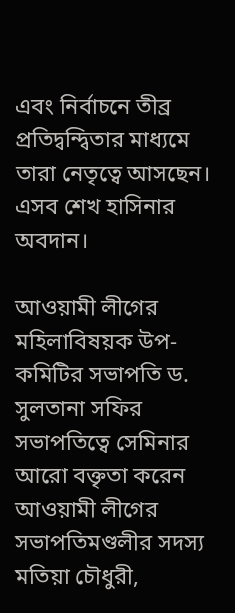এবং নির্বাচনে তীব্র প্রতিদ্বন্দ্বিতার মাধ্যমে তারা নেতৃত্বে আসছেন। এসব শেখ হাসিনার অবদান।

আওয়ামী লীগের মহিলাবিষয়ক উপ-কমিটির সভাপতি ড. সুলতানা সফির সভাপতিত্বে সেমিনার আরো বক্তৃতা করেন আওয়ামী লীগের সভাপতিমণ্ডলীর সদস্য মতিয়া চৌধুরী,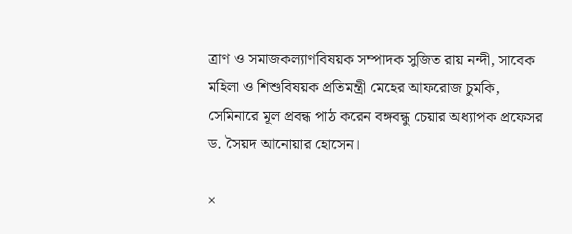ত্রাণ ও সমাজকল্যাণবিষয়ক সম্পাদক সুজিত রায় নন্দী, সাবেক মহিলা ও শিশুবিষয়ক প্রতিমন্ত্রী মেহের আফরোজ চুমকি, সেমিনারে মূল প্রবন্ধ পাঠ করেন বঙ্গবন্ধু চেয়ার অধ্যাপক প্রফেসর ড. সৈয়দ আনোয়ার হোসেন।

×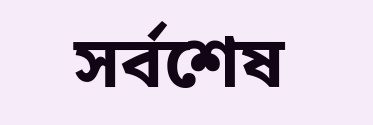সর্বশেষ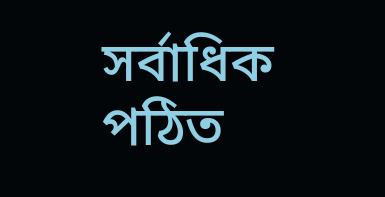সর্বাধিক পঠিত